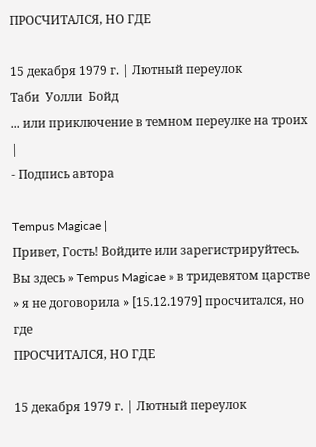ПРОСЧИТАЛСЯ, НО ГДЕ

15 декабря 1979 г. | Лютный переулок
Таби  Уолли  Бойд
... или приключение в темном переулке на троих |
- Подпись автора

Tempus Magicae |
Привет, Гость! Войдите или зарегистрируйтесь.
Вы здесь » Tempus Magicae » в тридевятом царстве » я не договорила » [15.12.1979] просчитался, но где
ПРОСЧИТАЛСЯ, НО ГДЕ

15 декабря 1979 г. | Лютный переулок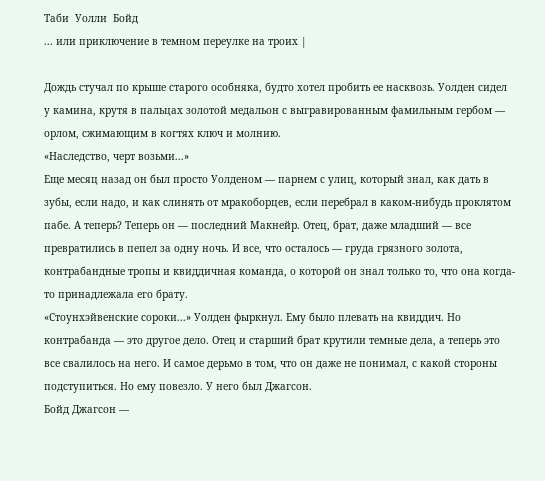Таби  Уолли  Бойд
... или приключение в темном переулке на троих |

Дождь стучал по крыше старого особняка, будто хотел пробить ее насквозь. Уолден сидел у камина, крутя в пальцах золотой медальон с выгравированным фамильным гербом — орлом, сжимающим в когтях ключ и молнию.
«Наследство, черт возьми...»
Еще месяц назад он был просто Уолденом — парнем с улиц, который знал, как дать в зубы, если надо, и как слинять от мракоборцев, если перебрал в каком-нибудь проклятом пабе. А теперь? Теперь он — последний Макнейр. Отец, брат, даже младший — все превратились в пепел за одну ночь. И все, что осталось — груда грязного золота, контрабандные тропы и квиддичная команда, о которой он знал только то, что она когда-то принадлежала его брату.
«Стоунхэйвенские сороки...» Уолден фыркнул. Ему было плевать на квиддич. Но контрабанда — это другое дело. Отец и старший брат крутили темные дела, а теперь это все свалилось на него. И самое дерьмо в том, что он даже не понимал, с какой стороны подступиться. Но ему повезло. У него был Джагсон.
Бойд Джагсон —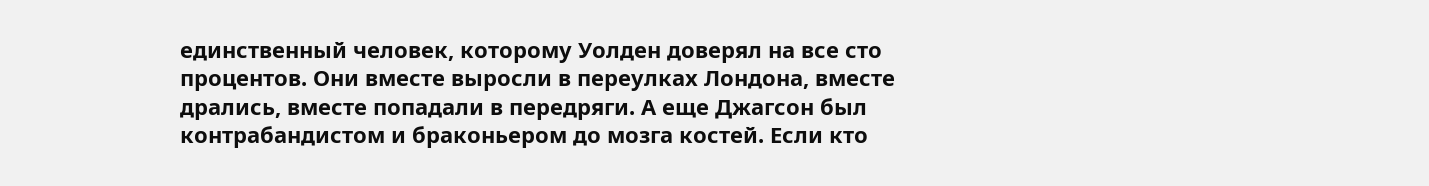единственный человек, которому Уолден доверял на все сто процентов. Они вместе выросли в переулках Лондона, вместе дрались, вместе попадали в передряги. А еще Джагсон был контрабандистом и браконьером до мозга костей. Если кто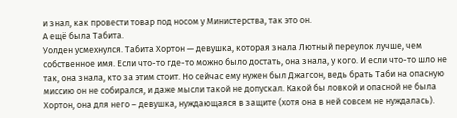и знал, как провести товар под носом у Министерства, так это он.
А ещё была Табита.
Уолден усмехнулся. Табита Хортон — девушка, которая знала Лютный переулок лучше, чем собственное имя. Если что-то где-то можно было достать, она знала, у кого. И если что-то шло не так, она знала, кто за этим стоит. Но сейчас ему нужен был Джагсон, ведь брать Таби на опасную миссию он не собирался, и даже мысли такой не допускал. Какой бы ловкой и опасной не была Хортон, она для него – девушка, нуждающаяся в защите (хотя она в ней совсем не нуждалась).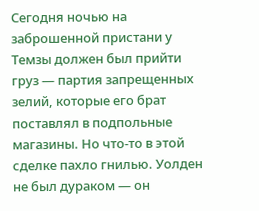Сегодня ночью на заброшенной пристани у Темзы должен был прийти груз — партия запрещенных зелий, которые его брат поставлял в подпольные магазины. Но что-то в этой сделке пахло гнилью. Уолден не был дураком — он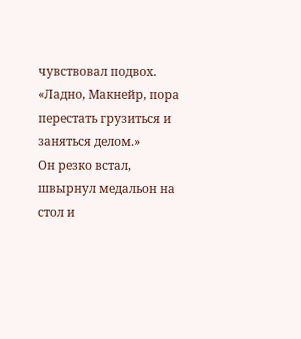чувствовал подвох.
«Ладно, Макнейр, пора перестать грузиться и заняться делом.»
Он резко встал, швырнул медальон на стол и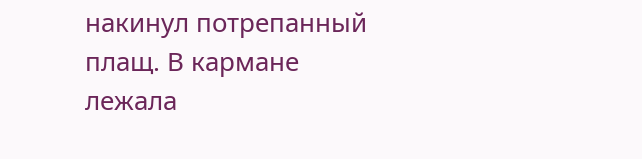накинул потрепанный плащ. В кармане лежала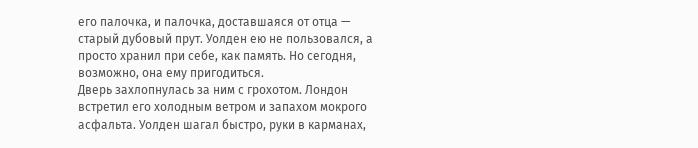его палочка, и палочка, доставшаяся от отца — старый дубовый прут. Уолден ею не пользовался, а просто хранил при себе, как память. Но сегодня, возможно, она ему пригодиться.
Дверь захлопнулась за ним с грохотом. Лондон встретил его холодным ветром и запахом мокрого асфальта. Уолден шагал быстро, руки в карманах,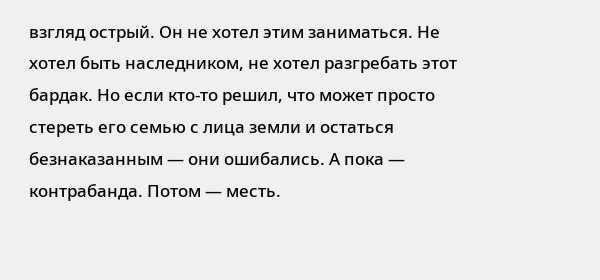взгляд острый. Он не хотел этим заниматься. Не хотел быть наследником, не хотел разгребать этот бардак. Но если кто-то решил, что может просто стереть его семью с лица земли и остаться безнаказанным — они ошибались. А пока — контрабанда. Потом — месть.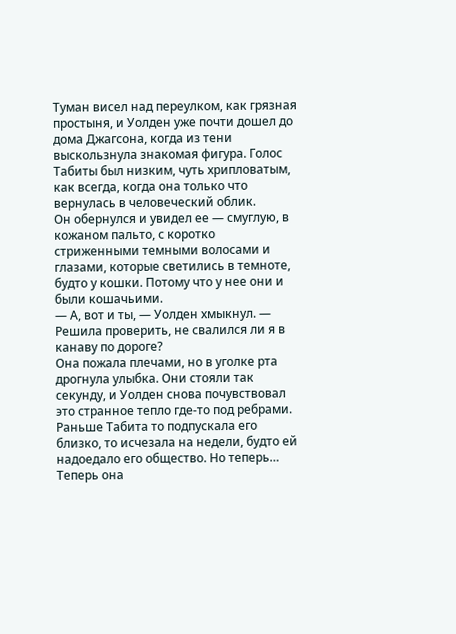Туман висел над переулком, как грязная простыня, и Уолден уже почти дошел до дома Джагсона, когда из тени выскользнула знакомая фигура. Голос Табиты был низким, чуть хрипловатым, как всегда, когда она только что вернулась в человеческий облик.
Он обернулся и увидел ее — смуглую, в кожаном пальто, с коротко стриженными темными волосами и глазами, которые светились в темноте, будто у кошки. Потому что у нее они и были кошачьими.
— А, вот и ты, — Уолден хмыкнул. — Решила проверить, не свалился ли я в канаву по дороге?
Она пожала плечами, но в уголке рта дрогнула улыбка. Они стояли так секунду, и Уолден снова почувствовал это странное тепло где-то под ребрами. Раньше Табита то подпускала его близко, то исчезала на недели, будто ей надоедало его общество. Но теперь… Теперь она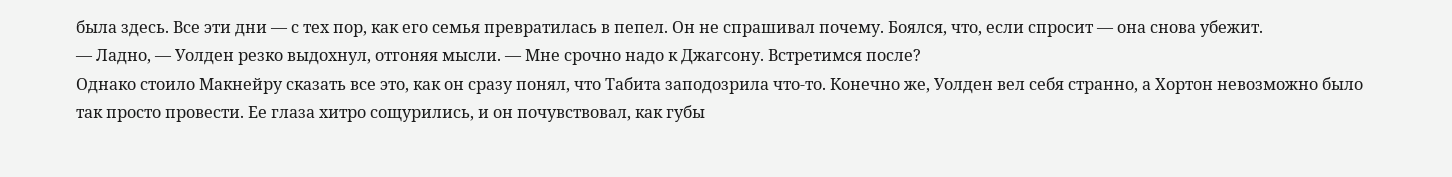была здесь. Все эти дни — с тех пор, как его семья превратилась в пепел. Он не спрашивал почему. Боялся, что, если спросит — она снова убежит.
— Ладно, — Уолден резко выдохнул, отгоняя мысли. — Мне срочно надо к Джагсону. Встретимся после?
Однако стоило Макнейру сказать все это, как он сразу понял, что Табита заподозрила что-то. Конечно же, Уолден вел себя странно, а Хортон невозможно было так просто провести. Ее глаза хитро сощурились, и он почувствовал, как губы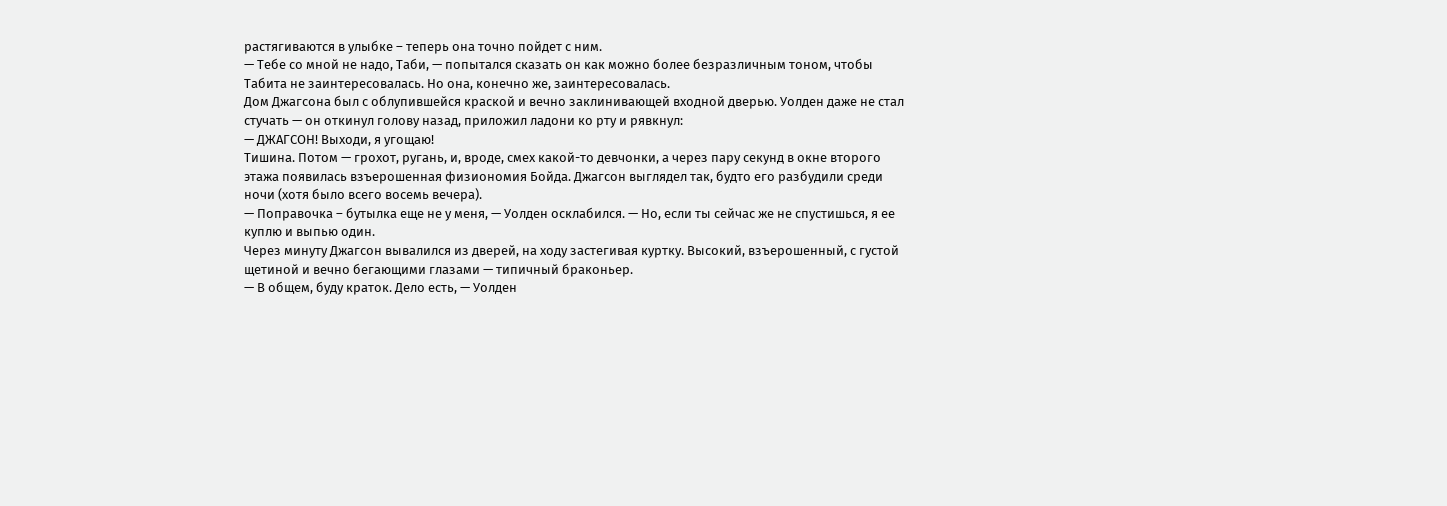растягиваются в улыбке – теперь она точно пойдет с ним.
— Тебе со мной не надо, Таби, — попытался сказать он как можно более безразличным тоном, чтобы Табита не заинтересовалась. Но она, конечно же, заинтересовалась.
Дом Джагсона был с облупившейся краской и вечно заклинивающей входной дверью. Уолден даже не стал стучать — он откинул голову назад, приложил ладони ко рту и рявкнул:
— ДЖАГСОН! Выходи, я угощаю!
Тишина. Потом — грохот, ругань, и, вроде, смех какой-то девчонки, а через пару секунд в окне второго этажа появилась взъерошенная физиономия Бойда. Джагсон выглядел так, будто его разбудили среди ночи (хотя было всего восемь вечера).
— Поправочка – бутылка еще не у меня, — Уолден осклабился. — Но, если ты сейчас же не спустишься, я ее куплю и выпью один.
Через минуту Джагсон вывалился из дверей, на ходу застегивая куртку. Высокий, взъерошенный, с густой щетиной и вечно бегающими глазами — типичный браконьер.
— В общем, буду краток. Дело есть, — Уолден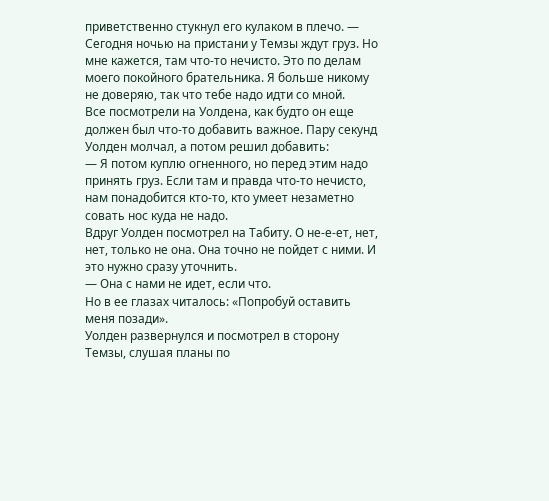приветственно стукнул его кулаком в плечо. — Сегодня ночью на пристани у Темзы ждут груз. Но мне кажется, там что-то нечисто. Это по делам моего покойного брательника. Я больше никому не доверяю, так что тебе надо идти со мной.
Все посмотрели на Уолдена, как будто он еще должен был что-то добавить важное. Пару секунд Уолден молчал, а потом решил добавить:
— Я потом куплю огненного, но перед этим надо принять груз. Если там и правда что-то нечисто, нам понадобится кто-то, кто умеет незаметно совать нос куда не надо.
Вдруг Уолден посмотрел на Табиту. О не-е-ет, нет, нет, только не она. Она точно не пойдет с ними. И это нужно сразу уточнить.
— Она с нами не идет, если что.
Но в ее глазах читалось: «Попробуй оставить меня позади».
Уолден развернулся и посмотрел в сторону Темзы, слушая планы по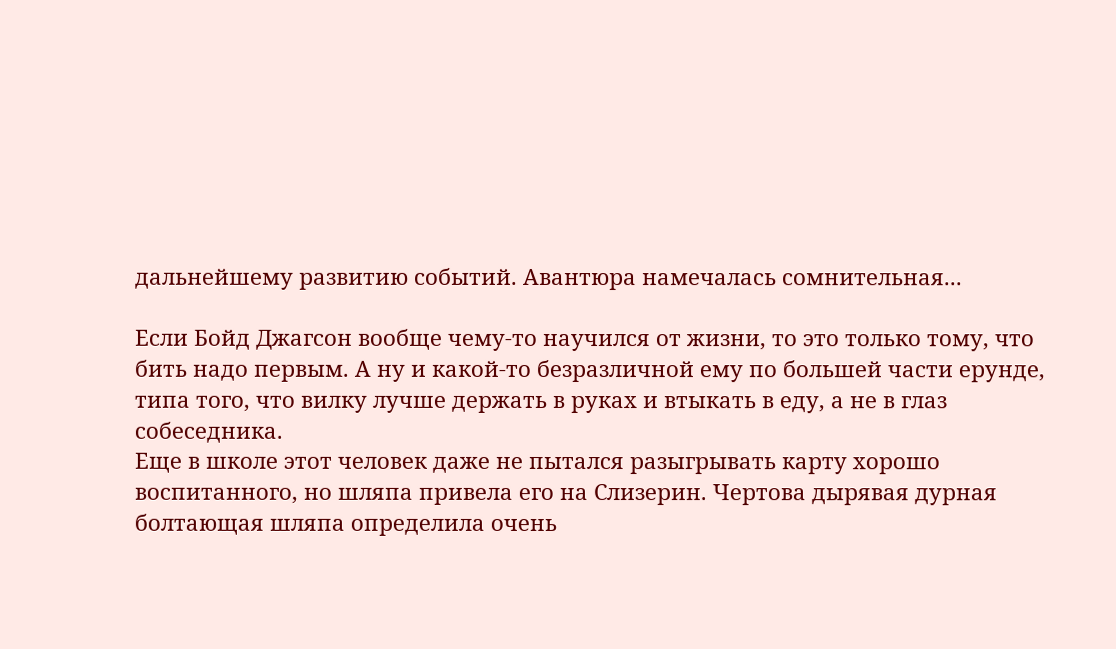дальнейшему развитию событий. Авантюра намечалась сомнительная...

Если Бойд Джагсон вообще чему-то научился от жизни, то это только тому, что бить надо первым. А ну и какой-то безразличной ему по большей части ерунде, типа того, что вилку лучше держать в руках и втыкать в еду, а не в глаз собеседника.
Еще в школе этот человек даже не пытался разыгрывать карту хорошо воспитанного, но шляпа привела его на Слизерин. Чертова дырявая дурная болтающая шляпа определила очень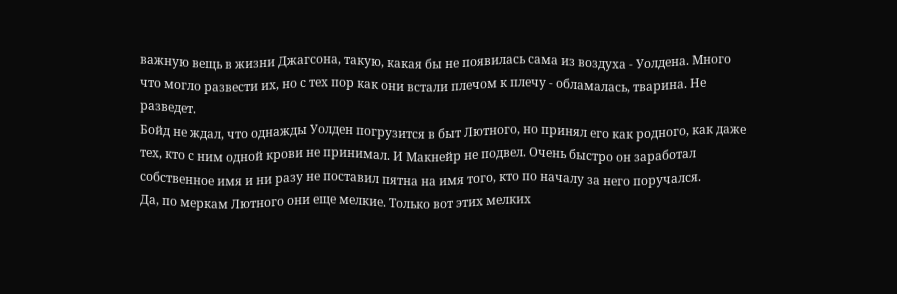важную вещь в жизни Джагсона, такую, какая бы не появилась сама из воздуха - Уолдена. Много что могло развести их, но с тех пор как они встали плечом к плечу - обламалась, тварина. Не разведет.
Бойд не ждал, что однажды Уолден погрузится в быт Лютного, но принял его как родного, как даже тех, кто с ним одной крови не принимал. И Макнейр не подвел. Очень быстро он заработал собственное имя и ни разу не поставил пятна на имя того, кто по началу за него поручался.
Да, по меркам Лютного они еще мелкие. Только вот этих мелких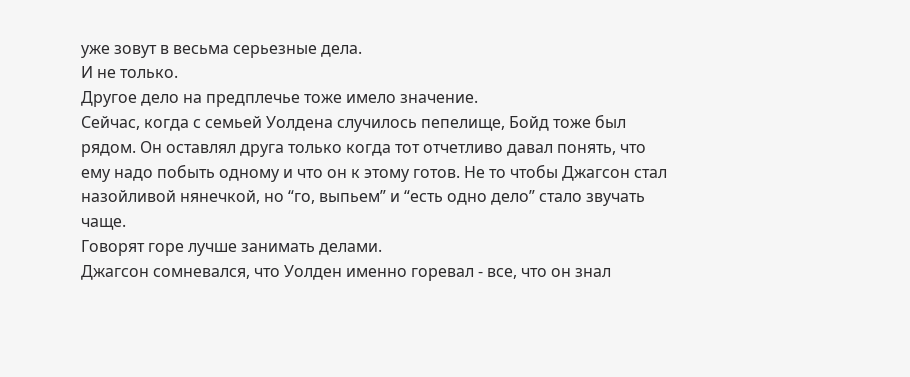уже зовут в весьма серьезные дела.
И не только.
Другое дело на предплечье тоже имело значение.
Сейчас, когда с семьей Уолдена случилось пепелище, Бойд тоже был рядом. Он оставлял друга только когда тот отчетливо давал понять, что ему надо побыть одному и что он к этому готов. Не то чтобы Джагсон стал назойливой нянечкой, но “го, выпьем” и “есть одно дело” стало звучать чаще.
Говорят горе лучше занимать делами.
Джагсон сомневался, что Уолден именно горевал - все, что он знал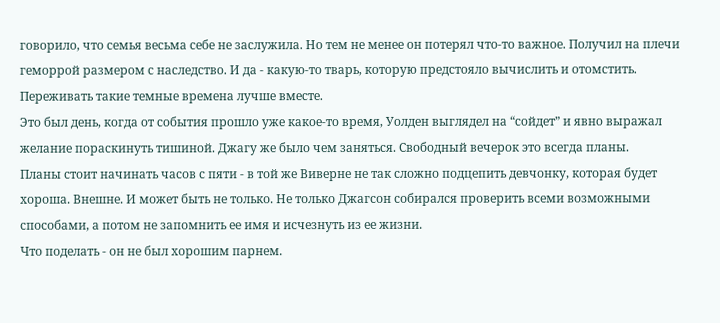говорило, что семья весьма себе не заслужила. Но тем не менее он потерял что-то важное. Получил на плечи геморрой размером с наследство. И да - какую-то тварь, которую предстояло вычислить и отомстить.
Переживать такие темные времена лучше вместе.
Это был день, когда от события прошло уже какое-то время, Уолден выглядел на “сойдет” и явно выражал желание пораскинуть тишиной. Джагу же было чем заняться. Свободный вечерок это всегда планы.
Планы стоит начинать часов с пяти - в той же Виверне не так сложно подцепить девчонку, которая будет хороша. Внешне. И может быть не только. Не только Джагсон собирался проверить всеми возможными способами, а потом не запомнить ее имя и исчезнуть из ее жизни.
Что поделать - он не был хорошим парнем.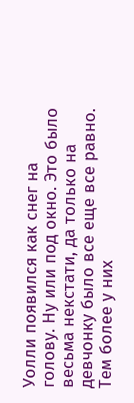Уолли появился как снег на голову. Ну или под окно. Это было весьма некстати, да только на девчонку было все еще все равно. Тем более у них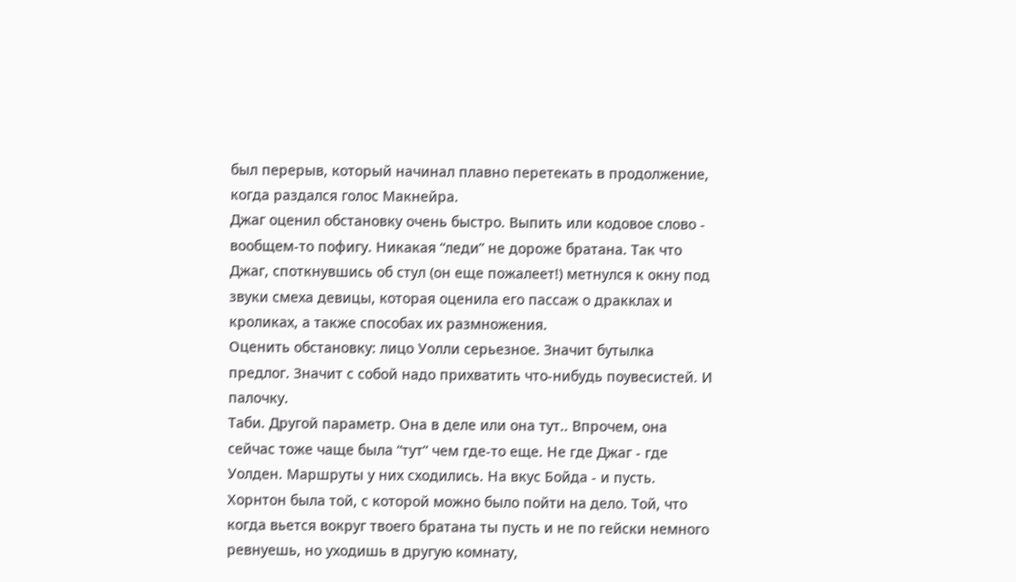был перерыв, который начинал плавно перетекать в продолжение, когда раздался голос Макнейра.
Джаг оценил обстановку очень быстро. Выпить или кодовое слово - вообщем-то пофигу. Никакая “леди” не дороже братана. Так что Джаг, споткнувшись об стул (он еще пожалеет!) метнулся к окну под звуки смеха девицы, которая оценила его пассаж о дракклах и кроликах, а также способах их размножения.
Оценить обстановку: лицо Уолли серьезное. Значит бутылка предлог. Значит с собой надо прихватить что-нибудь поувесистей. И палочку.
Таби. Другой параметр. Она в деле или она тут.. Впрочем, она сейчас тоже чаще была “тут” чем где-то еще. Не где Джаг - где Уолден. Маршруты у них сходились. На вкус Бойда - и пусть. Хорнтон была той, с которой можно было пойти на дело. Той, что когда вьется вокруг твоего братана ты пусть и не по гейски немного ревнуешь, но уходишь в другую комнату,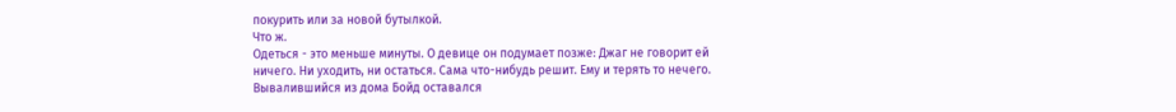покурить или за новой бутылкой.
Что ж.
Одеться - это меньше минуты. О девице он подумает позже: Джаг не говорит ей ничего. Ни уходить, ни остаться. Сама что-нибудь решит. Ему и терять то нечего.
Вывалившийся из дома Бойд оставался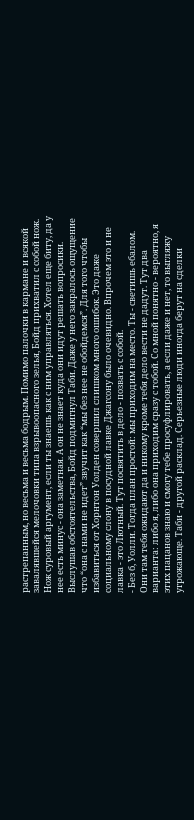растрепанным, но весьма и весьма бодрым. Помимо палочки в кармане и всякой завалявшейся мелочовки типа взрывоопасного зелья, Бойд прихватил с собой нож. Нож суровый аргумент, если ты знаешь как с ним управляться. Хотел еще биту, да у нее есть минус - она заметная. А он не знает куда они идут решать вопросики.
Выслушав обстоятельства, Бойд подмигнул Таби. Даже у него закралось ощущение что “она с нами не идет” звучит как “мы без нее не обойдемся”. Для того чтобы избавиться от Хорнтон Уолден совершил слишком много ошибок. Это даже социальному слону в посудной лавке Джагсону было очевидно. Впрочем это и не лавка - это Лютный. Тут посвятить в дело - позвать с собой.
- Без б, Уолли. Тогда план простой: мы приходим на место. Ты - светишь ебалом. Они там тебя ожидают да и никому кроме тебя дело вести не дадут. Тут два варианта: либо я, либо она приходим сразу с тобой. Со мной понятно - вероятно, я этих пацанов знаю и смогу тебе просуфлировать, а если даже и нет, то выгляжу угрожающе. Таби - другой расклад. Серьезные люди иногда берут на сделки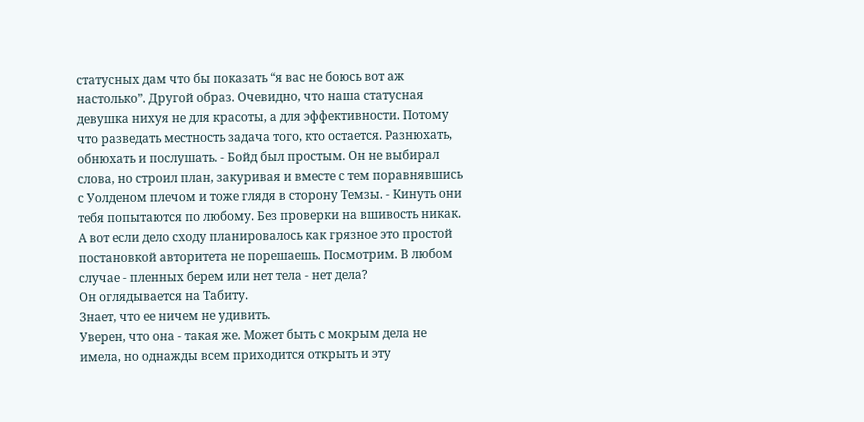статусных дам что бы показать “я вас не боюсь вот аж настолько”. Другой образ. Очевидно, что наша статусная девушка нихуя не для красоты, а для эффективности. Потому что разведать местность задача того, кто остается. Разнюхать, обнюхать и послушать. - Бойд был простым. Он не выбирал слова, но строил план, закуривая и вместе с тем поравнявшись с Уолденом плечом и тоже глядя в сторону Темзы. - Кинуть они тебя попытаются по любому. Без проверки на вшивость никак. А вот если дело сходу планировалось как грязное это простой постановкой авторитета не порешаешь. Посмотрим. В любом случае - пленных берем или нет тела - нет дела?
Он оглядывается на Табиту.
Знает, что ее ничем не удивить.
Уверен, что она - такая же. Может быть с мокрым дела не имела, но однажды всем приходится открыть и эту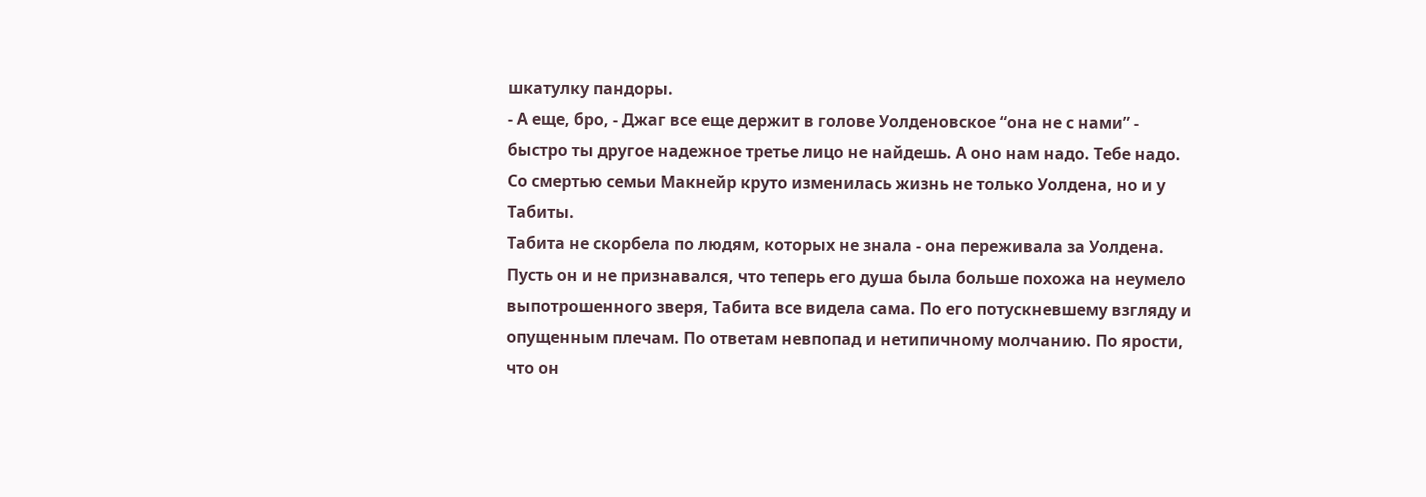шкатулку пандоры.
- А еще, бро, - Джаг все еще держит в голове Уолденовское “она не с нами” - быстро ты другое надежное третье лицо не найдешь. А оно нам надо. Тебе надо.
Со смертью семьи Макнейр круто изменилась жизнь не только Уолдена, но и у Табиты.
Табита не скорбела по людям, которых не знала - она переживала за Уолдена. Пусть он и не признавался, что теперь его душа была больше похожа на неумело выпотрошенного зверя, Табита все видела сама. По его потускневшему взгляду и опущенным плечам. По ответам невпопад и нетипичному молчанию. По ярости, что он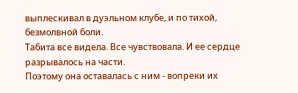выплескивал в дуэльном клубе, и по тихой, безмолвной боли.
Табита все видела. Все чувствовала. И ее сердце разрывалось на части.
Поэтому она оставалась с ним - вопреки их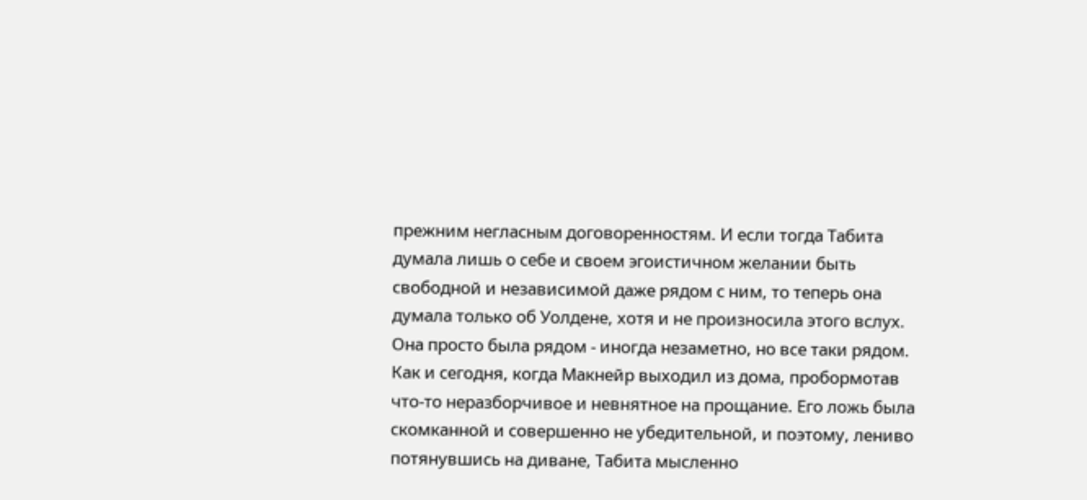прежним негласным договоренностям. И если тогда Табита думала лишь о себе и своем эгоистичном желании быть свободной и независимой даже рядом с ним, то теперь она думала только об Уолдене, хотя и не произносила этого вслух.
Она просто была рядом - иногда незаметно, но все таки рядом. Как и сегодня, когда Макнейр выходил из дома, пробормотав что-то неразборчивое и невнятное на прощание. Его ложь была скомканной и совершенно не убедительной, и поэтому, лениво потянувшись на диване, Табита мысленно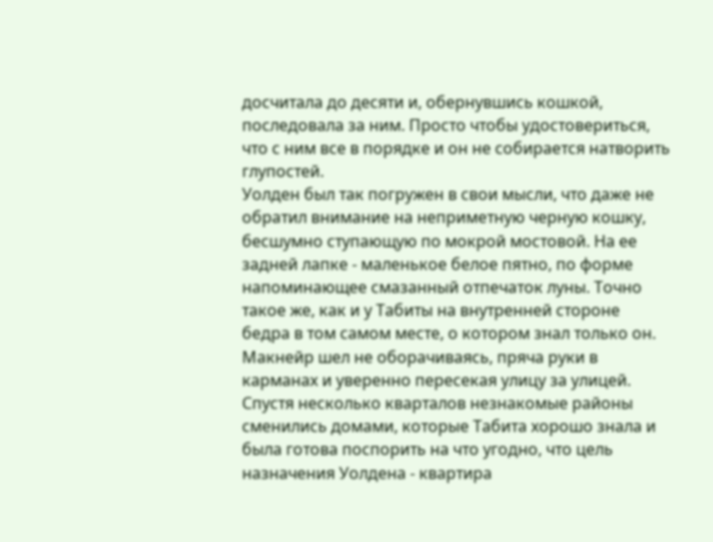досчитала до десяти и, обернувшись кошкой, последовала за ним. Просто чтобы удостовериться, что с ним все в порядке и он не собирается натворить глупостей.
Уолден был так погружен в свои мысли, что даже не обратил внимание на неприметную черную кошку, бесшумно ступающую по мокрой мостовой. На ее задней лапке - маленькое белое пятно, по форме напоминающее смазанный отпечаток луны. Точно такое же, как и у Табиты на внутренней стороне бедра в том самом месте, о котором знал только он.
Макнейр шел не оборачиваясь, пряча руки в карманах и уверенно пересекая улицу за улицей. Спустя несколько кварталов незнакомые районы сменились домами, которые Табита хорошо знала и была готова поспорить на что угодно, что цель назначения Уолдена - квартира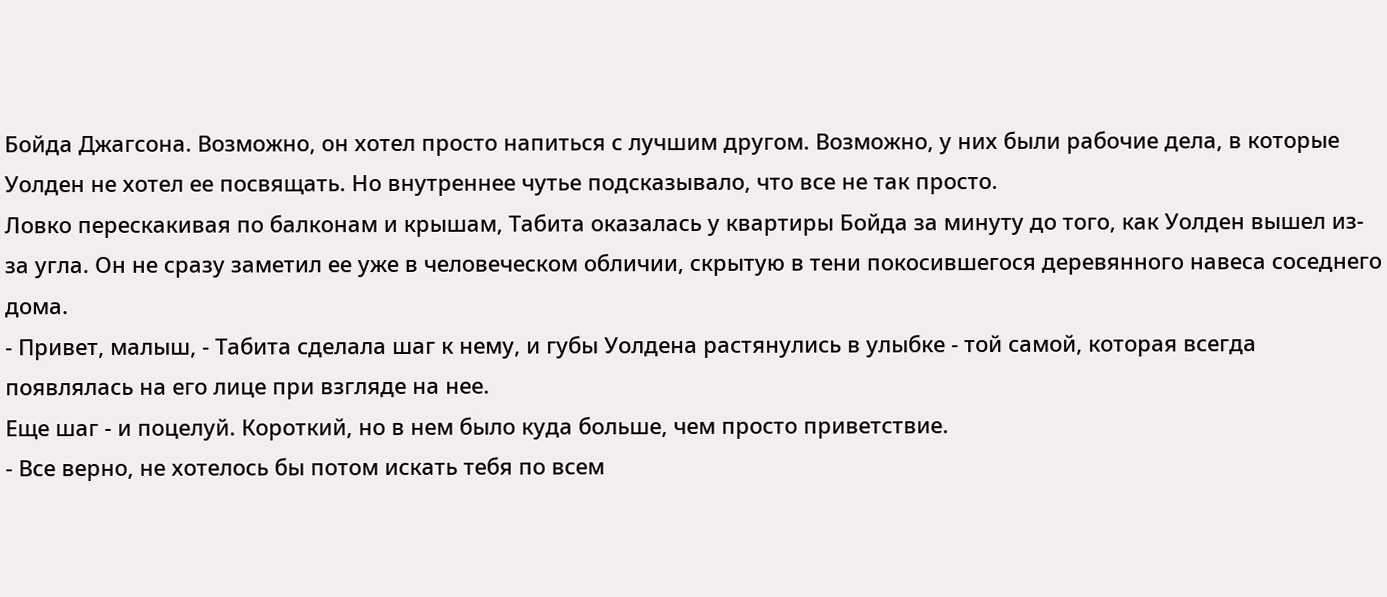Бойда Джагсона. Возможно, он хотел просто напиться с лучшим другом. Возможно, у них были рабочие дела, в которые Уолден не хотел ее посвящать. Но внутреннее чутье подсказывало, что все не так просто.
Ловко перескакивая по балконам и крышам, Табита оказалась у квартиры Бойда за минуту до того, как Уолден вышел из-за угла. Он не сразу заметил ее уже в человеческом обличии, скрытую в тени покосившегося деревянного навеса соседнего дома.
- Привет, малыш, - Табита сделала шаг к нему, и губы Уолдена растянулись в улыбке - той самой, которая всегда появлялась на его лице при взгляде на нее.
Еще шаг - и поцелуй. Короткий, но в нем было куда больше, чем просто приветствие.
- Все верно, не хотелось бы потом искать тебя по всем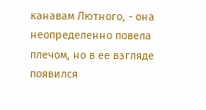канавам Лютного, - она неопределенно повела плечом, но в ее взгляде появился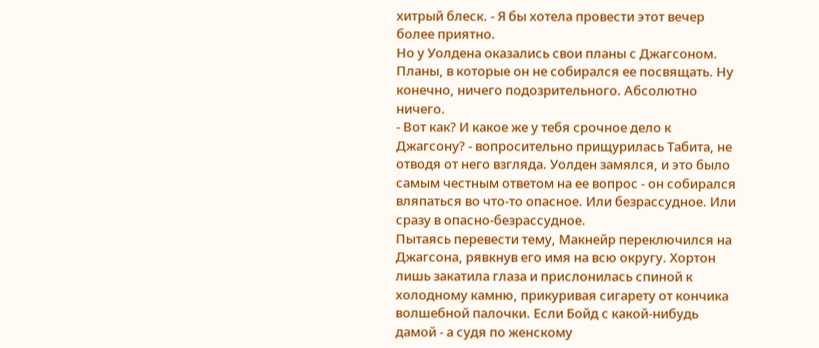хитрый блеск. - Я бы хотела провести этот вечер более приятно.
Но у Уолдена оказались свои планы с Джагсоном. Планы, в которые он не собирался ее посвящать. Ну конечно, ничего подозрительного. Абсолютно ничего.
- Вот как? И какое же у тебя срочное дело к Джагсону? - вопросительно прищурилась Табита, не отводя от него взгляда. Уолден замялся, и это было самым честным ответом на ее вопрос - он собирался вляпаться во что-то опасное. Или безрассудное. Или сразу в опасно-безрассудное.
Пытаясь перевести тему, Макнейр переключился на Джагсона, рявкнув его имя на всю округу. Хортон лишь закатила глаза и прислонилась спиной к холодному камню, прикуривая сигарету от кончика волшебной палочки. Если Бойд с какой-нибудь дамой - а судя по женскому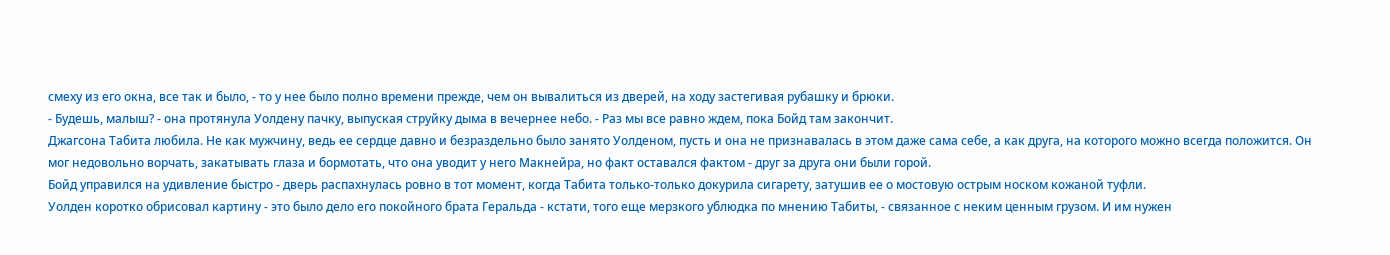смеху из его окна, все так и было, - то у нее было полно времени прежде, чем он вывалиться из дверей, на ходу застегивая рубашку и брюки.
- Будешь, малыш? - она протянула Уолдену пачку, выпуская струйку дыма в вечернее небо. - Раз мы все равно ждем, пока Бойд там закончит.
Джагсона Табита любила. Не как мужчину, ведь ее сердце давно и безраздельно было занято Уолденом, пусть и она не признавалась в этом даже сама себе, а как друга, на которого можно всегда положится. Он мог недовольно ворчать, закатывать глаза и бормотать, что она уводит у него Макнейра, но факт оставался фактом - друг за друга они были горой.
Бойд управился на удивление быстро - дверь распахнулась ровно в тот момент, когда Табита только-только докурила сигарету, затушив ее о мостовую острым носком кожаной туфли.
Уолден коротко обрисовал картину - это было дело его покойного брата Геральда - кстати, того еще мерзкого ублюдка по мнению Табиты, - связанное с неким ценным грузом. И им нужен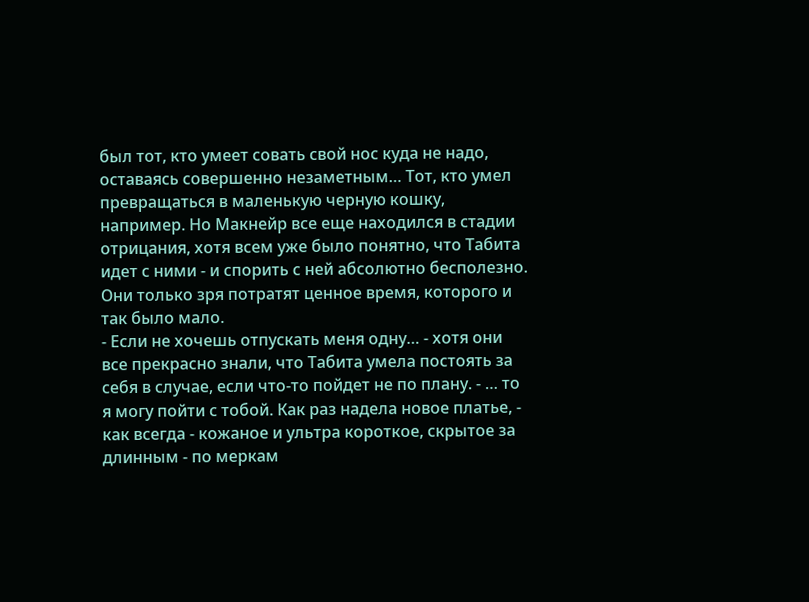был тот, кто умеет совать свой нос куда не надо, оставаясь совершенно незаметным… Тот, кто умел превращаться в маленькую черную кошку, например. Но Макнейр все еще находился в стадии отрицания, хотя всем уже было понятно, что Табита идет с ними - и спорить с ней абсолютно бесполезно. Они только зря потратят ценное время, которого и так было мало.
- Если не хочешь отпускать меня одну… - хотя они все прекрасно знали, что Табита умела постоять за себя в случае, если что-то пойдет не по плану. - … то я могу пойти с тобой. Как раз надела новое платье, - как всегда - кожаное и ультра короткое, скрытое за длинным - по меркам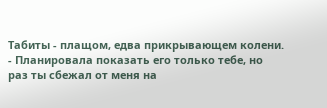Табиты - плащом, едва прикрывающем колени. - Планировала показать его только тебе, но раз ты сбежал от меня на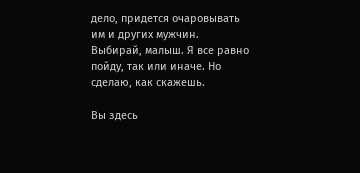дело, придется очаровывать им и других мужчин. Выбирай, малыш. Я все равно пойду, так или иначе. Но сделаю, как скажешь.

Вы здесь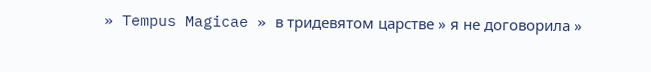» Tempus Magicae » в тридевятом царстве » я не договорила »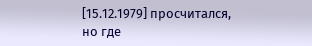[15.12.1979] просчитался, но где